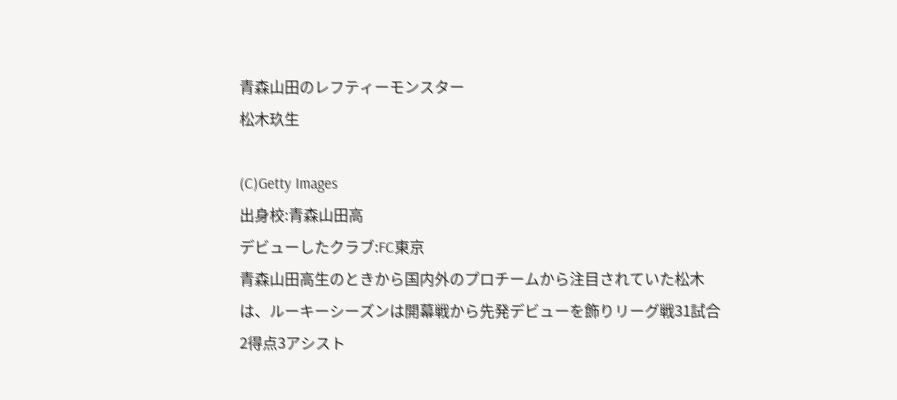青森山田のレフティーモンスター
松木玖生

(C)Getty Images
出身校:青森山田高
デビューしたクラブ:FC東京
青森山田高生のときから国内外のプロチームから注目されていた松木は、ルーキーシーズンは開幕戦から先発デビューを飾りリーグ戦31試合2得点3アシスト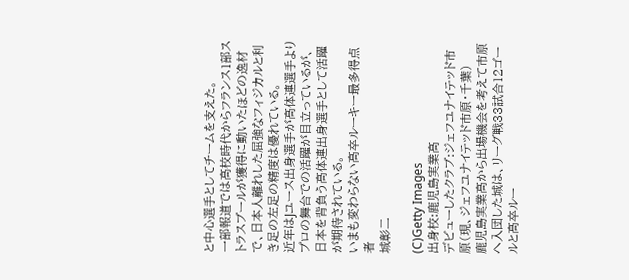と中心選手としてチームを支えた。
一部報道では高校時代からフランス1部ストラスブールが獲得に動いたほどの逸材で、日本人離れした屈強なフィジカルと利き足の左足の精度は優れている。
近年はJユース出身選手が高体連選手よりプロの舞台での活躍が目立っているが、日本を背負う高体連出身選手として活躍が期待されている。
いまも変わらない高卒ルーキー最多得点者
城彰二

(C)Getty Images
出身校:鹿児島実業高
デビューしたクラブ:ジェフユナイテッド市原(現、ジェフユナイテッド市原・千葉)
鹿児島実業高から出場機会を考えて市原へ入団した城は、リーグ戦33試合12ゴールと高卒ルー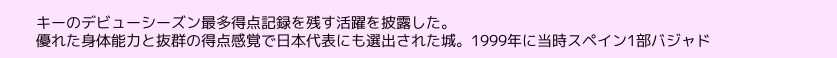キーのデビューシーズン最多得点記録を残す活躍を披露した。
優れた身体能力と抜群の得点感覚で日本代表にも選出された城。1999年に当時スペイン1部バジャド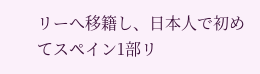リーへ移籍し、日本人で初めてスペイン1部リ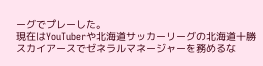ーグでプレーした。
現在はYouTuberや北海道サッカーリーグの北海道十勝スカイアースでゼネラルマネージャーを務めるな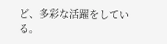ど、多彩な活躍をしている。